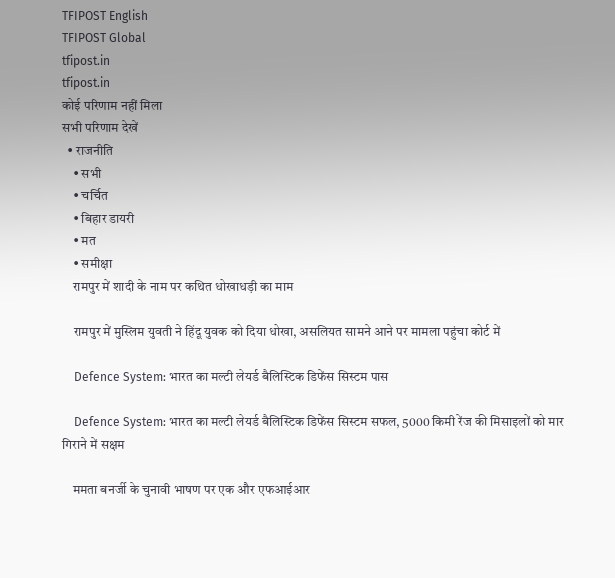TFIPOST English
TFIPOST Global
tfipost.in
tfipost.in
कोई परिणाम नहीं मिला
सभी परिणाम देखें
  • राजनीति
    • सभी
    • चर्चित
    • बिहार डायरी
    • मत
    • समीक्षा
    रामपुर में शादी के नाम पर कथित धोखाधड़ी का माम

    रामपुर में मुस्लिम युवती ने हिंदू युवक को दिया धोखा, असलियत सामने आने पर मामला पहुंचा कोर्ट में

    Defence System: भारत का मल्टी लेयर्ड बैलिस्टिक डिफेंस सिस्टम पास

    Defence System: भारत का मल्टी लेयर्ड बैलिस्टिक डिफेंस सिस्टम सफल, 5000 किमी रेंज की मिसाइलों को मार गिराने में सक्षम

    ममता बनर्जी के चुनावी भाषण पर एक और एफआईआर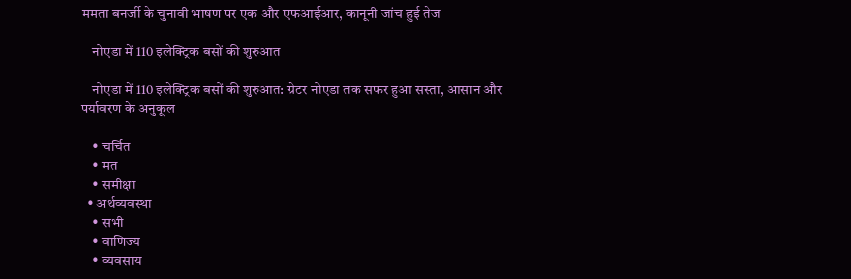ममता बनर्जी के चुनावी भाषण पर एक और एफआईआर, कानूनी जांच हुई तेज

    नोएडा में 110 इलेक्ट्रिक बसों की शुरुआत

    नोएडा में 110 इलेक्ट्रिक बसों की शुरुआत: ग्रेटर नोएडा तक सफर हुआ सस्ता, आसान और पर्यावरण के अनुकूल

    • चर्चित
    • मत
    • समीक्षा
  • अर्थव्यवस्था
    • सभी
    • वाणिज्य
    • व्यवसाय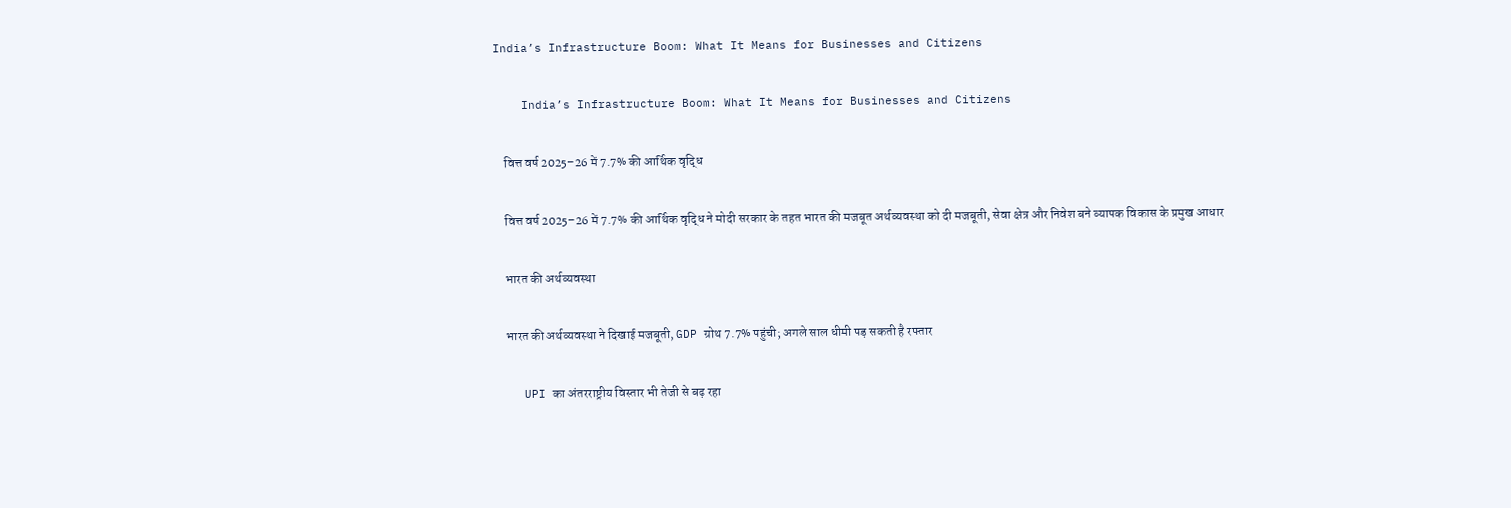India’s Infrastructure Boom: What It Means for Businesses and Citizens

    India’s Infrastructure Boom: What It Means for Businesses and Citizens

    वित्त वर्ष 2025–26 में 7.7% की आर्थिक वृद्धि

    वित्त वर्ष 2025–26 में 7.7% की आर्थिक वृद्धि ने मोदी सरकार के तहत भारत की मजबूत अर्थव्यवस्था को दी मजबूती, सेवा क्षेत्र और निवेश बने व्यापक विकास के प्रमुख आधार

    भारत की अर्थव्यवस्था

    भारत की अर्थव्यवस्था ने दिखाई मजबूती, GDP ग्रोथ 7.7% पहुंची; अगले साल धीमी पड़ सकती है रफ्तार

    UPI का अंतरराष्ट्रीय विस्तार भी तेजी से बढ़ रहा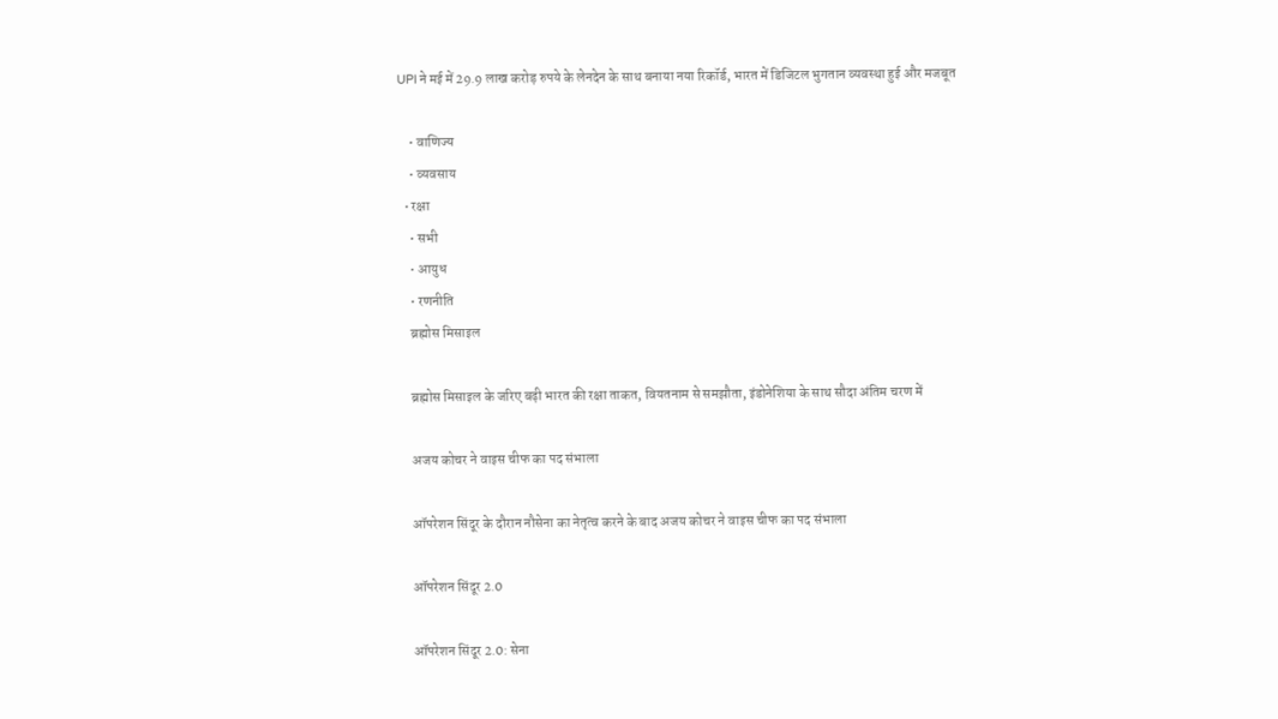UPI ने मई में 29.9 लाख करोड़ रुपये के लेनदेन के साथ बनाया नया रिकॉर्ड, भारत में डिजिटल भुगतान व्यवस्था हुई और मजबूत

    • वाणिज्य
    • व्यवसाय
  • रक्षा
    • सभी
    • आयुध
    • रणनीति
    ब्रह्मोस मिसाइल

    ब्रह्मोस मिसाइल के जरिए बढ़ी भारत की रक्षा ताकत, वियतनाम से समझौता, इंडोनेशिया के साथ सौदा अंतिम चरण में

    अजय कोचर ने वाइस चीफ का पद संभाला

    ऑपरेशन सिंदूर के दौरान नौसेना का नेतृत्व करने के बाद अजय कोचर ने वाइस चीफ का पद संभाला

    ऑपरेशन सिंदूर 2.0

    ऑपरेशन सिंदूर 2.0: सेना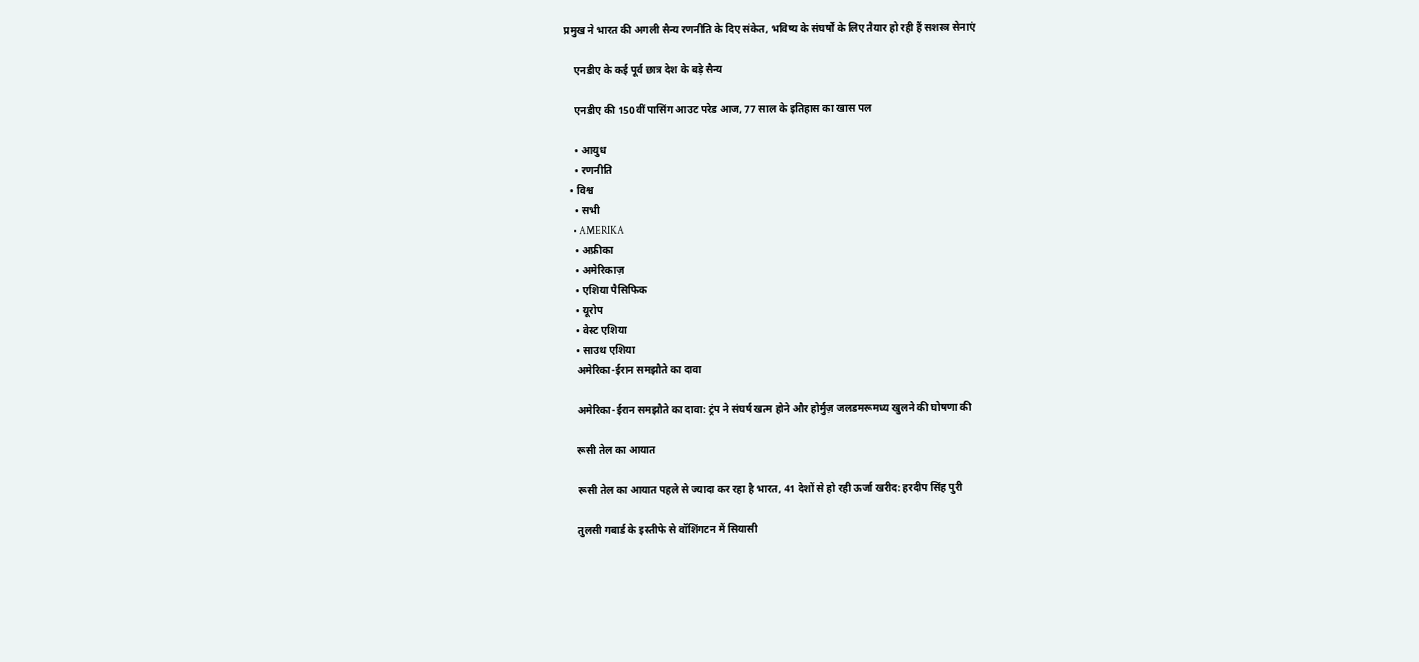प्रमुख ने भारत की अगली सैन्य रणनीति के दिए संकेत, भविष्य के संघर्षों के लिए तैयार हो रही हैं सशस्त्र सेनाएं

    एनडीए के कई पूर्व छात्र देश के बड़े सैन्य

    एनडीए की 150वीं पासिंग आउट परेड आज, 77 साल के इतिहास का खास पल

    • आयुध
    • रणनीति
  • विश्व
    • सभी
    • AMERIKA
    • अफ्रीका
    • अमेरिकाज़
    • एशिया पैसिफिक
    • यूरोप
    • वेस्ट एशिया
    • साउथ एशिया
    अमेरिका-ईरान समझौते का दावा

    अमेरिका-ईरान समझौते का दावा: ट्रंप ने संघर्ष खत्म होने और होर्मुज़ जलडमरूमध्य खुलने की घोषणा की

    रूसी तेल का आयात

    रूसी तेल का आयात पहले से ज्यादा कर रहा है भारत, 41 देशों से हो रही ऊर्जा खरीद: हरदीप सिंह पुरी

    तुलसी गबार्ड के इस्तीफे से वॉशिंगटन में सियासी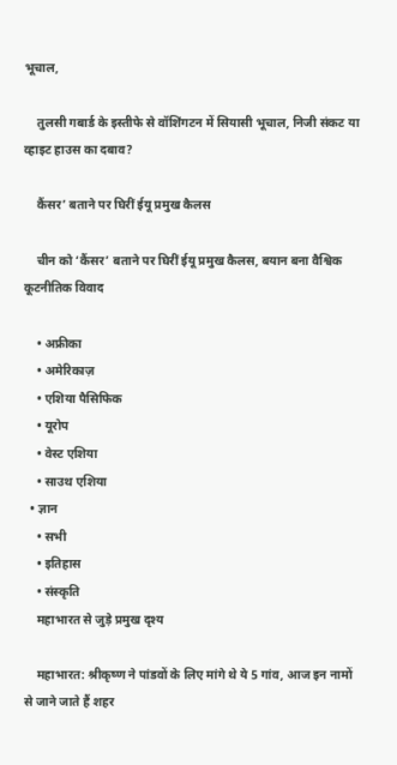भूचाल,

    तुलसी गबार्ड के इस्तीफे से वॉशिंगटन में सियासी भूचाल, निजी संकट या व्हाइट हाउस का दबाव?

    कैंसर’ बताने पर घिरीं ईयू प्रमुख कैलस

    चीन को ‘कैंसर’ बताने पर घिरीं ईयू प्रमुख कैलस, बयान बना वैश्विक कूटनीतिक विवाद

    • अफ्रीका
    • अमेरिकाज़
    • एशिया पैसिफिक
    • यूरोप
    • वेस्ट एशिया
    • साउथ एशिया
  • ज्ञान
    • सभी
    • इतिहास
    • संस्कृति
    महाभारत से जुड़े प्रमुख दृश्य

    महाभारत: श्रीकृष्ण ने पांडवों के लिए मांगे थे ये 5 गांव, आज इन नामों से जाने जाते हैं शहर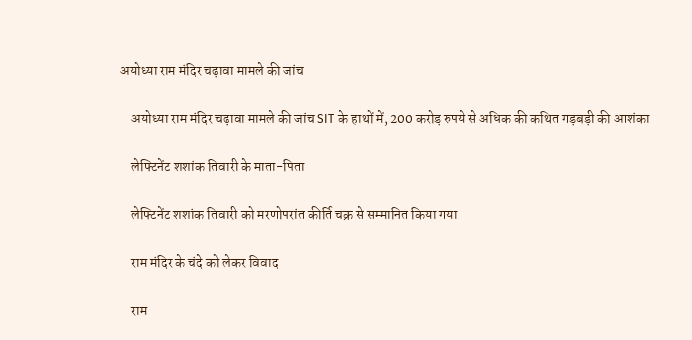अयोध्या राम मंदिर चढ़ावा मामले की जांच

    अयोध्या राम मंदिर चढ़ावा मामले की जांच SIT के हाथों में, 200 करोड़ रुपये से अधिक की कथित गड़बड़ी की आशंका

    लेफ्टिनेंट शशांक तिवारी के माता-पिता

    लेफ्टिनेंट शशांक तिवारी को मरणोपरांत कीर्ति चक्र से सम्मानित किया गया

    राम मंदिर के चंदे को लेकर विवाद

    राम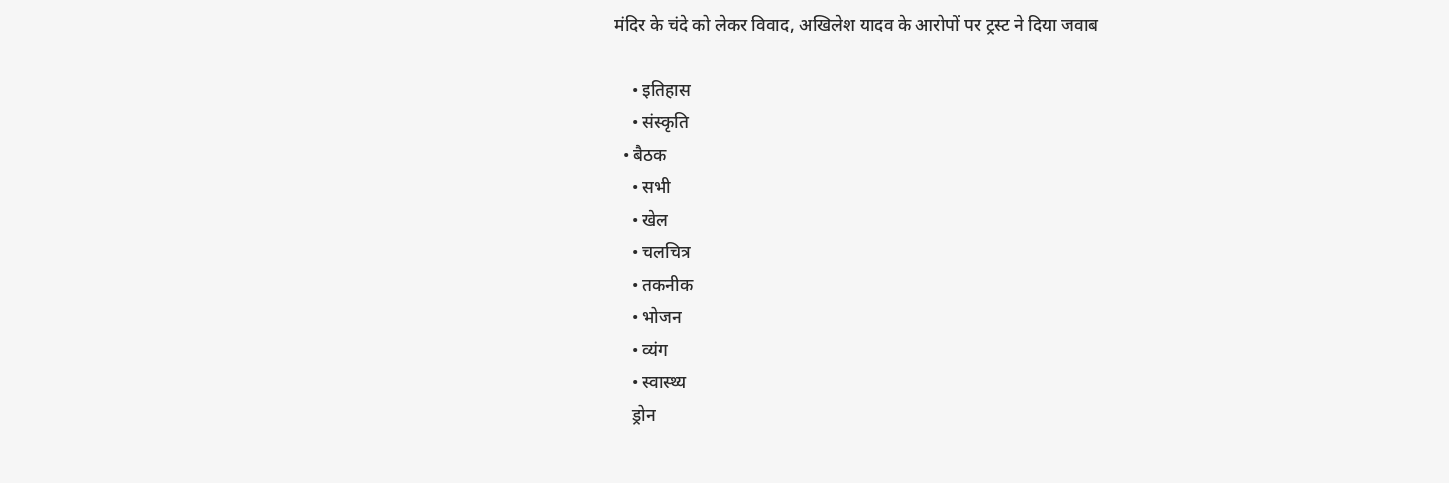मंदिर के चंदे को लेकर विवाद, अखिलेश यादव के आरोपों पर ट्रस्ट ने दिया जवाब

    • इतिहास
    • संस्कृति
  • बैठक
    • सभी
    • खेल
    • चलचित्र
    • तकनीक
    • भोजन
    • व्यंग
    • स्वास्थ्य
    ड्रोन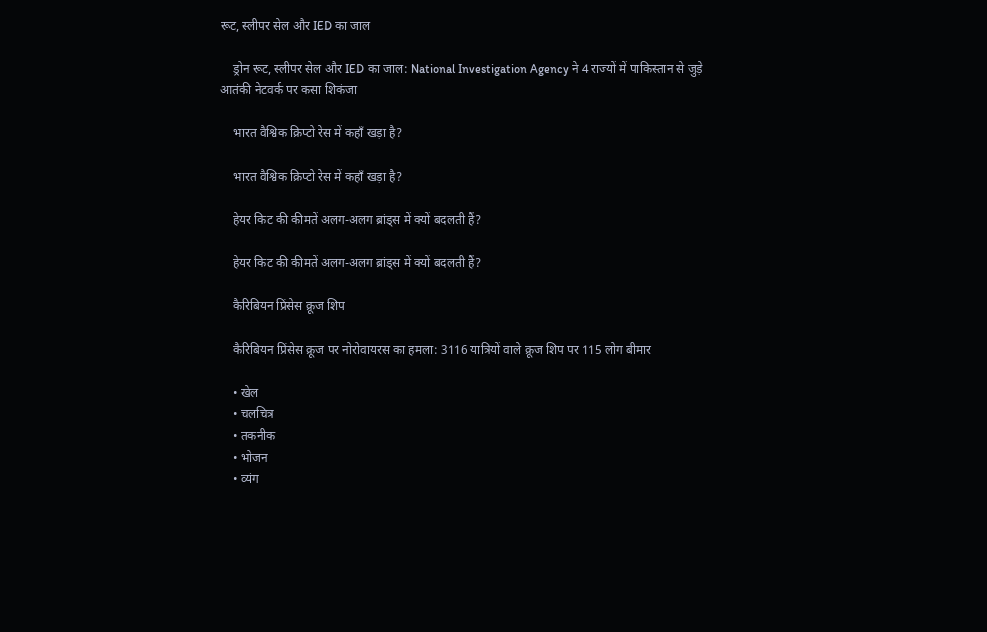रूट, स्लीपर सेल और IED का जाल

    ड्रोन रूट, स्लीपर सेल और IED का जाल: National Investigation Agency ने 4 राज्यों में पाकिस्तान से जुड़े आतंकी नेटवर्क पर कसा शिकंजा

    भारत वैश्विक क्रिप्टो रेस में कहाँ खड़ा है?

    भारत वैश्विक क्रिप्टो रेस में कहाँ खड़ा है?

    हेयर किट की कीमतें अलग-अलग ब्रांड्स में क्यों बदलती हैं?

    हेयर किट की कीमतें अलग-अलग ब्रांड्स में क्यों बदलती हैं?

    कैरिबियन प्रिंसेस क्रूज शिप

    कैरिबियन प्रिंसेस क्रूज पर नोरोवायरस का हमला: 3116 यात्रियों वाले क्रूज शिप पर 115 लोग बीमार

    • खेल
    • चलचित्र
    • तकनीक
    • भोजन
    • व्यंग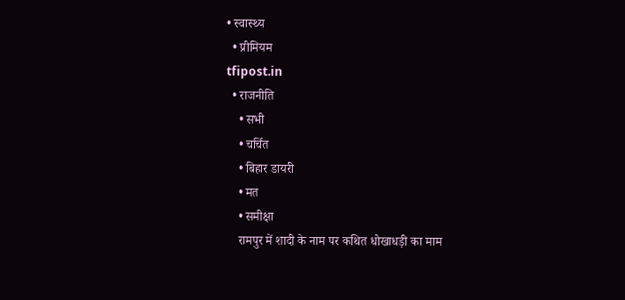• स्वास्थ्य
  • प्रीमियम
tfipost.in
  • राजनीति
    • सभी
    • चर्चित
    • बिहार डायरी
    • मत
    • समीक्षा
    रामपुर में शादी के नाम पर कथित धोखाधड़ी का माम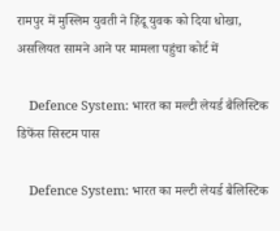रामपुर में मुस्लिम युवती ने हिंदू युवक को दिया धोखा, असलियत सामने आने पर मामला पहुंचा कोर्ट में

    Defence System: भारत का मल्टी लेयर्ड बैलिस्टिक डिफेंस सिस्टम पास

    Defence System: भारत का मल्टी लेयर्ड बैलिस्टिक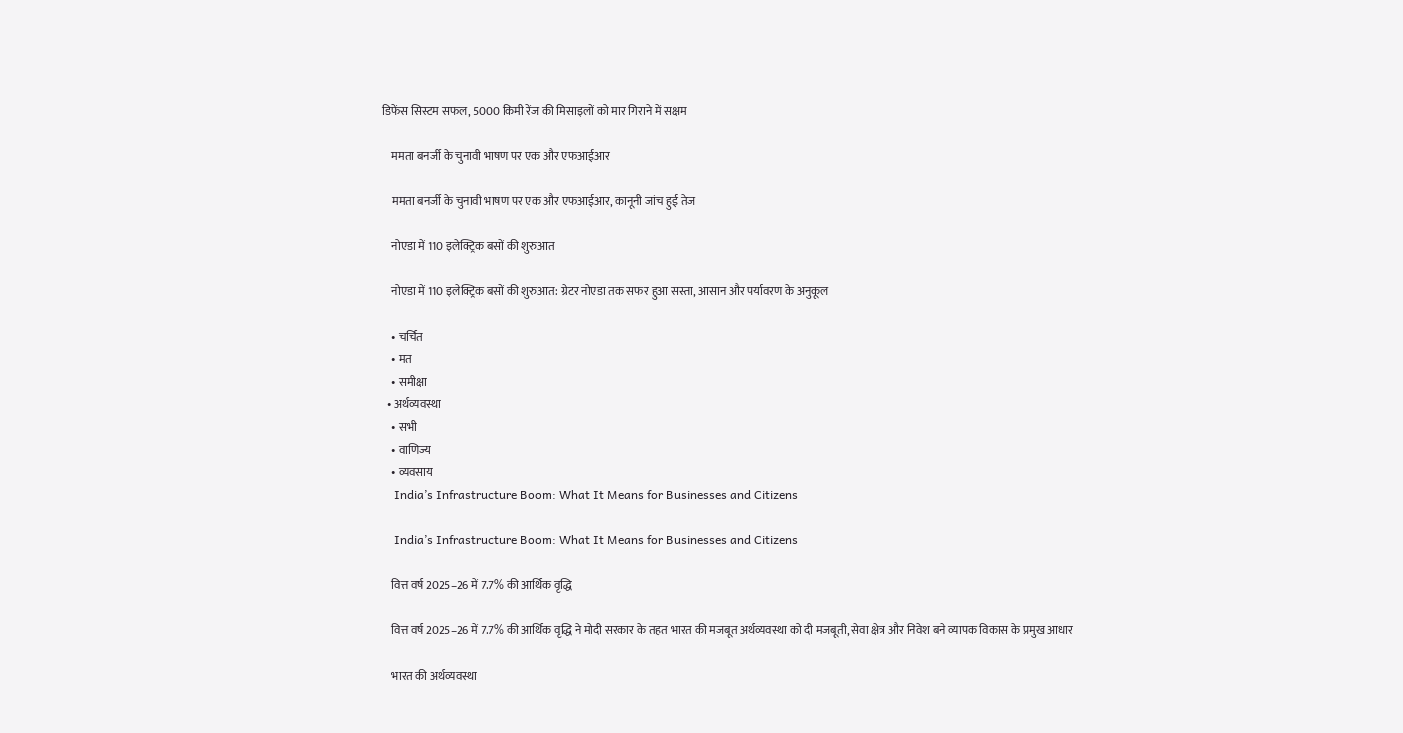डिफेंस सिस्टम सफल, 5000 किमी रेंज की मिसाइलों को मार गिराने में सक्षम

    ममता बनर्जी के चुनावी भाषण पर एक और एफआईआर

    ममता बनर्जी के चुनावी भाषण पर एक और एफआईआर, कानूनी जांच हुई तेज

    नोएडा में 110 इलेक्ट्रिक बसों की शुरुआत

    नोएडा में 110 इलेक्ट्रिक बसों की शुरुआत: ग्रेटर नोएडा तक सफर हुआ सस्ता, आसान और पर्यावरण के अनुकूल

    • चर्चित
    • मत
    • समीक्षा
  • अर्थव्यवस्था
    • सभी
    • वाणिज्य
    • व्यवसाय
    India’s Infrastructure Boom: What It Means for Businesses and Citizens

    India’s Infrastructure Boom: What It Means for Businesses and Citizens

    वित्त वर्ष 2025–26 में 7.7% की आर्थिक वृद्धि

    वित्त वर्ष 2025–26 में 7.7% की आर्थिक वृद्धि ने मोदी सरकार के तहत भारत की मजबूत अर्थव्यवस्था को दी मजबूती, सेवा क्षेत्र और निवेश बने व्यापक विकास के प्रमुख आधार

    भारत की अर्थव्यवस्था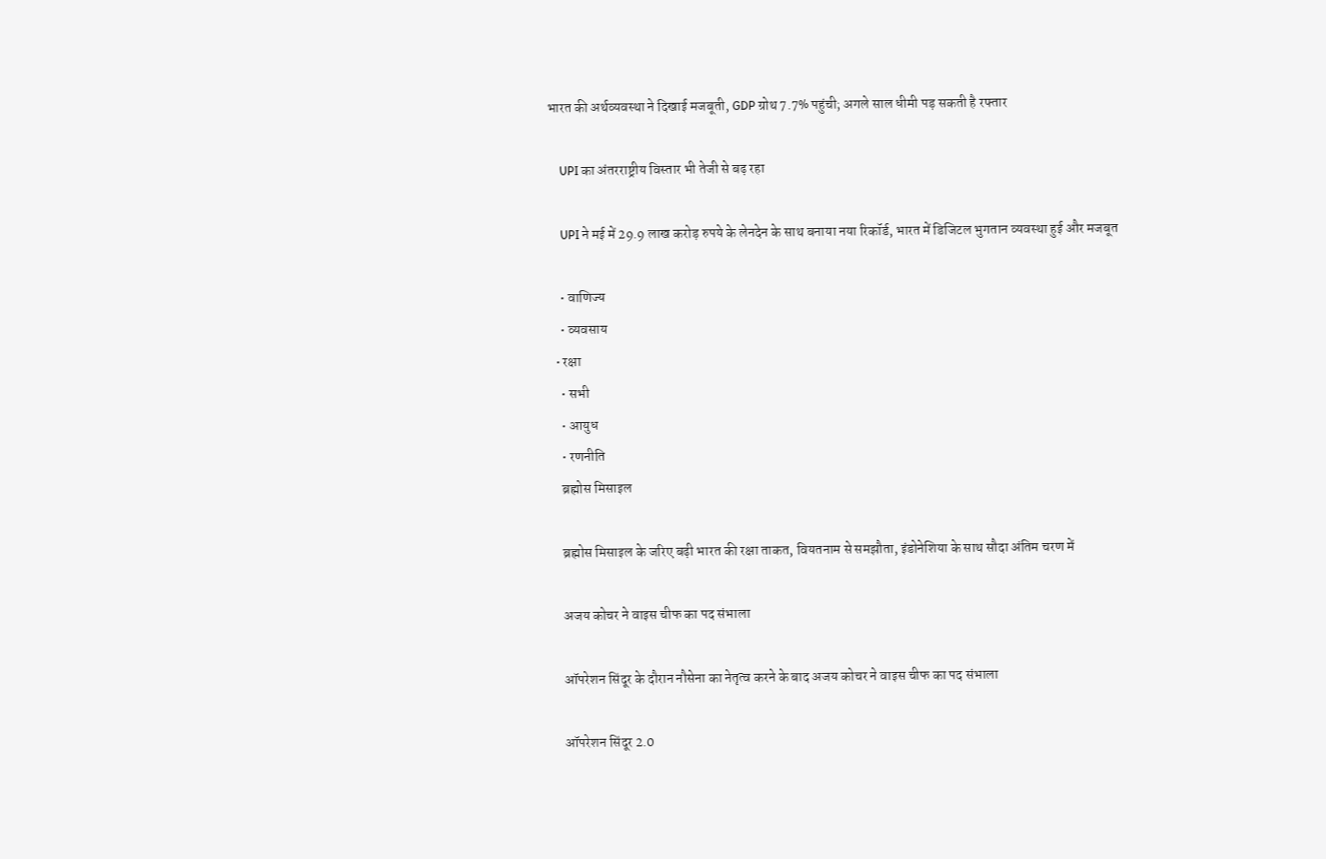भारत की अर्थव्यवस्था ने दिखाई मजबूती, GDP ग्रोथ 7.7% पहुंची; अगले साल धीमी पड़ सकती है रफ्तार

    UPI का अंतरराष्ट्रीय विस्तार भी तेजी से बढ़ रहा

    UPI ने मई में 29.9 लाख करोड़ रुपये के लेनदेन के साथ बनाया नया रिकॉर्ड, भारत में डिजिटल भुगतान व्यवस्था हुई और मजबूत

    • वाणिज्य
    • व्यवसाय
  • रक्षा
    • सभी
    • आयुध
    • रणनीति
    ब्रह्मोस मिसाइल

    ब्रह्मोस मिसाइल के जरिए बढ़ी भारत की रक्षा ताकत, वियतनाम से समझौता, इंडोनेशिया के साथ सौदा अंतिम चरण में

    अजय कोचर ने वाइस चीफ का पद संभाला

    ऑपरेशन सिंदूर के दौरान नौसेना का नेतृत्व करने के बाद अजय कोचर ने वाइस चीफ का पद संभाला

    ऑपरेशन सिंदूर 2.0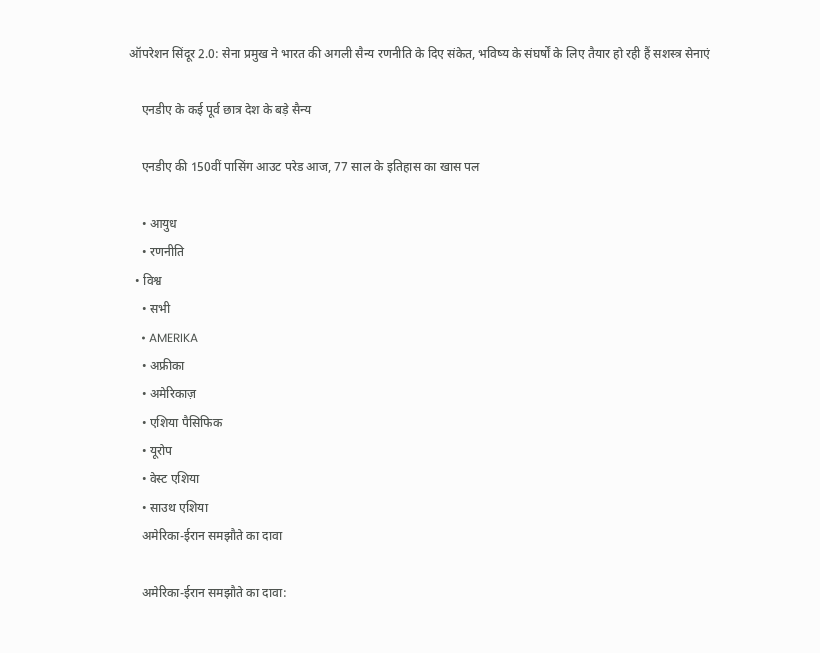ऑपरेशन सिंदूर 2.0: सेना प्रमुख ने भारत की अगली सैन्य रणनीति के दिए संकेत, भविष्य के संघर्षों के लिए तैयार हो रही हैं सशस्त्र सेनाएं

    एनडीए के कई पूर्व छात्र देश के बड़े सैन्य

    एनडीए की 150वीं पासिंग आउट परेड आज, 77 साल के इतिहास का खास पल

    • आयुध
    • रणनीति
  • विश्व
    • सभी
    • AMERIKA
    • अफ्रीका
    • अमेरिकाज़
    • एशिया पैसिफिक
    • यूरोप
    • वेस्ट एशिया
    • साउथ एशिया
    अमेरिका-ईरान समझौते का दावा

    अमेरिका-ईरान समझौते का दावा: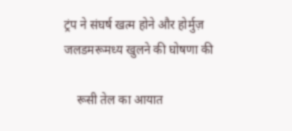ट्रंप ने संघर्ष खत्म होने और होर्मुज़ जलडमरूमध्य खुलने की घोषणा की

    रूसी तेल का आयात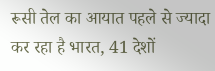रूसी तेल का आयात पहले से ज्यादा कर रहा है भारत, 41 देशों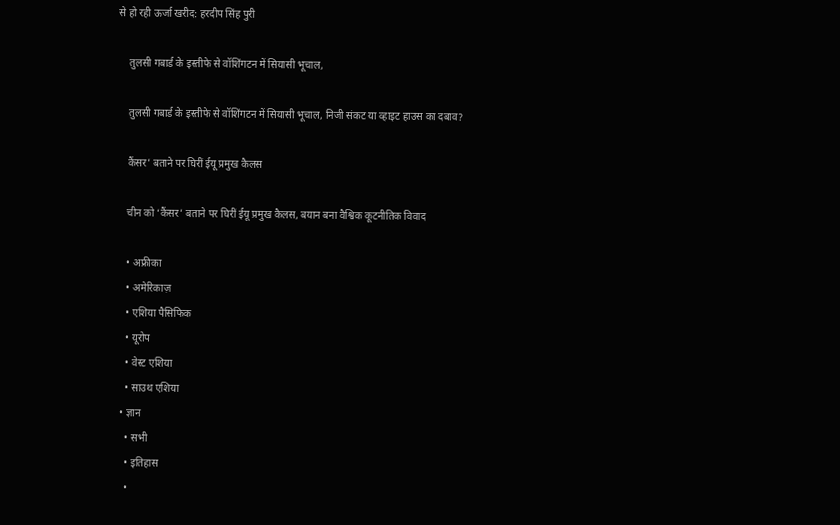से हो रही ऊर्जा खरीद: हरदीप सिंह पुरी

    तुलसी गबार्ड के इस्तीफे से वॉशिंगटन में सियासी भूचाल,

    तुलसी गबार्ड के इस्तीफे से वॉशिंगटन में सियासी भूचाल, निजी संकट या व्हाइट हाउस का दबाव?

    कैंसर’ बताने पर घिरीं ईयू प्रमुख कैलस

    चीन को ‘कैंसर’ बताने पर घिरीं ईयू प्रमुख कैलस, बयान बना वैश्विक कूटनीतिक विवाद

    • अफ्रीका
    • अमेरिकाज़
    • एशिया पैसिफिक
    • यूरोप
    • वेस्ट एशिया
    • साउथ एशिया
  • ज्ञान
    • सभी
    • इतिहास
    •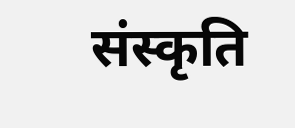संस्कृति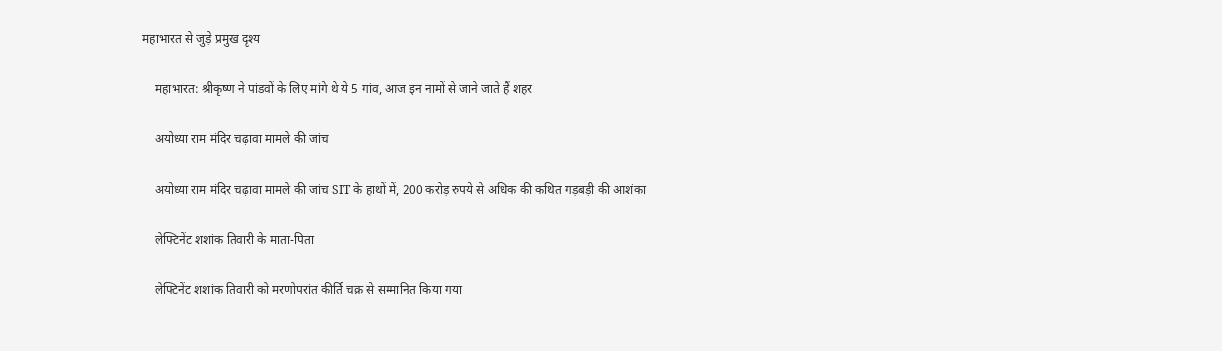महाभारत से जुड़े प्रमुख दृश्य

    महाभारत: श्रीकृष्ण ने पांडवों के लिए मांगे थे ये 5 गांव, आज इन नामों से जाने जाते हैं शहर

    अयोध्या राम मंदिर चढ़ावा मामले की जांच

    अयोध्या राम मंदिर चढ़ावा मामले की जांच SIT के हाथों में, 200 करोड़ रुपये से अधिक की कथित गड़बड़ी की आशंका

    लेफ्टिनेंट शशांक तिवारी के माता-पिता

    लेफ्टिनेंट शशांक तिवारी को मरणोपरांत कीर्ति चक्र से सम्मानित किया गया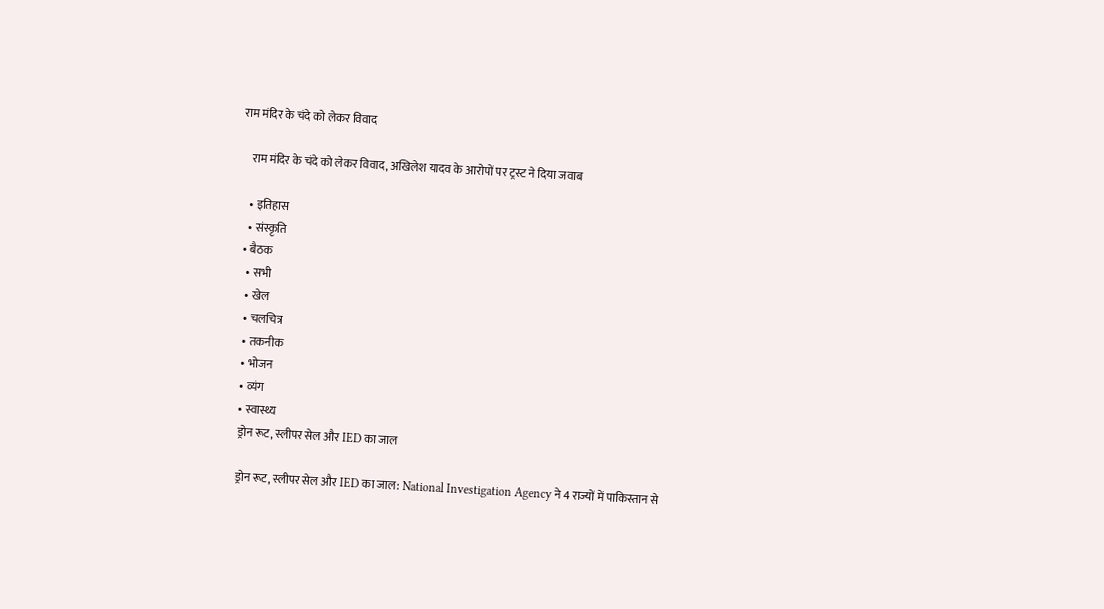राम मंदिर के चंदे को लेकर विवाद

    राम मंदिर के चंदे को लेकर विवाद, अखिलेश यादव के आरोपों पर ट्रस्ट ने दिया जवाब

    • इतिहास
    • संस्कृति
  • बैठक
    • सभी
    • खेल
    • चलचित्र
    • तकनीक
    • भोजन
    • व्यंग
    • स्वास्थ्य
    ड्रोन रूट, स्लीपर सेल और IED का जाल

    ड्रोन रूट, स्लीपर सेल और IED का जाल: National Investigation Agency ने 4 राज्यों में पाकिस्तान से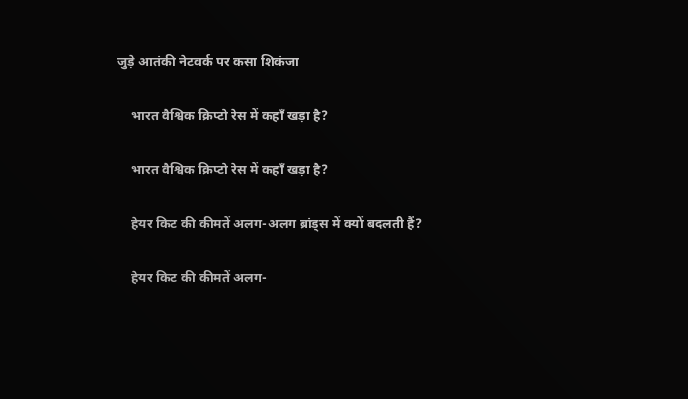जुड़े आतंकी नेटवर्क पर कसा शिकंजा

    भारत वैश्विक क्रिप्टो रेस में कहाँ खड़ा है?

    भारत वैश्विक क्रिप्टो रेस में कहाँ खड़ा है?

    हेयर किट की कीमतें अलग-अलग ब्रांड्स में क्यों बदलती हैं?

    हेयर किट की कीमतें अलग-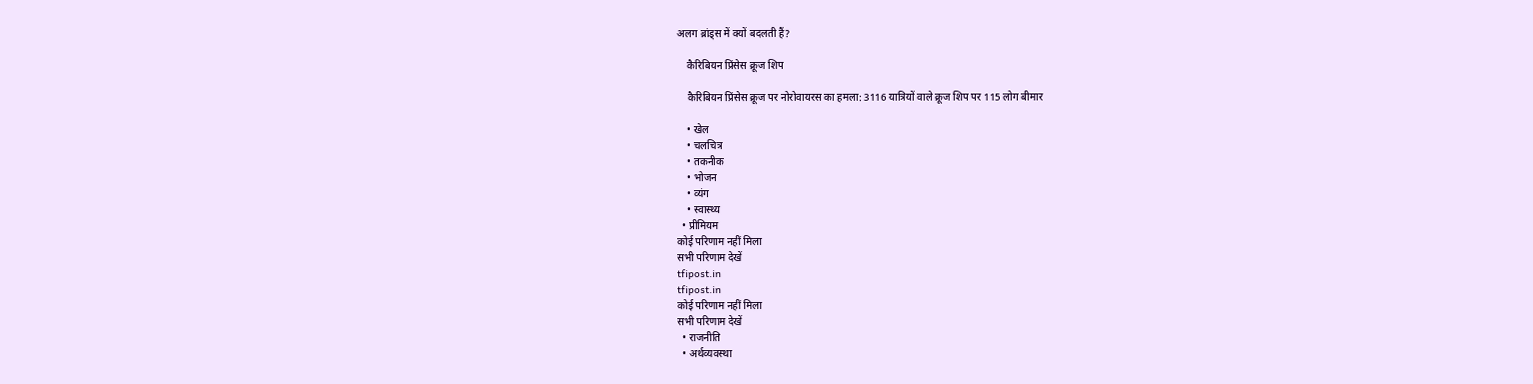अलग ब्रांड्स में क्यों बदलती हैं?

    कैरिबियन प्रिंसेस क्रूज शिप

    कैरिबियन प्रिंसेस क्रूज पर नोरोवायरस का हमला: 3116 यात्रियों वाले क्रूज शिप पर 115 लोग बीमार

    • खेल
    • चलचित्र
    • तकनीक
    • भोजन
    • व्यंग
    • स्वास्थ्य
  • प्रीमियम
कोई परिणाम नहीं मिला
सभी परिणाम देखें
tfipost.in
tfipost.in
कोई परिणाम नहीं मिला
सभी परिणाम देखें
  • राजनीति
  • अर्थव्यवस्था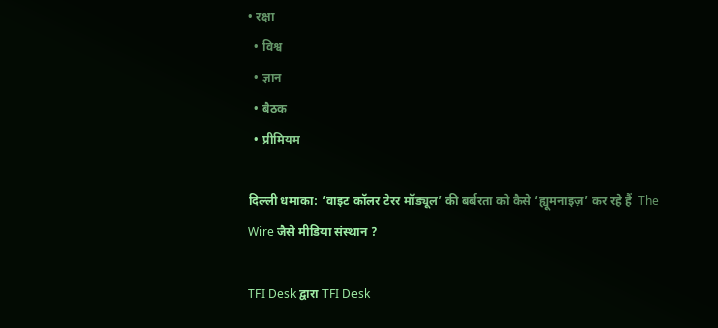• रक्षा
  • विश्व
  • ज्ञान
  • बैठक
  • प्रीमियम

दिल्ली धमाका: ‘वाइट कॉलर टेरर मॉड्यूल’ की बर्बरता को कैसे ‘ह्यूमनाइज़’ कर रहे हैं  The Wire जैसे मीडिया संस्थान ?

TFI Desk द्वारा TFI Desk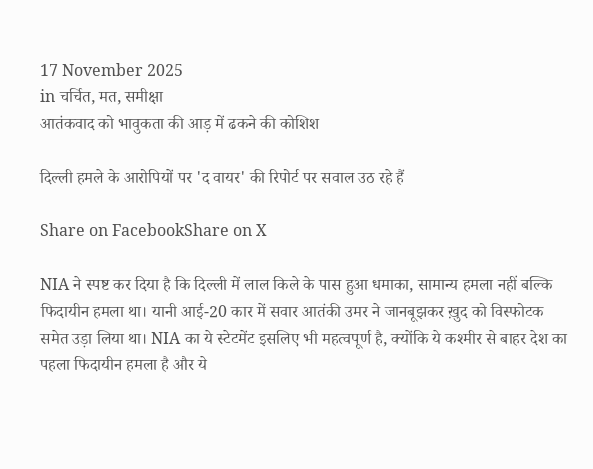17 November 2025
in चर्चित, मत, समीक्षा
आतंकवाद को भावुकता की आड़ में ढकने की कोशिश

दिल्ली हमले के आरोपियों पर 'द वायर' की रिपोर्ट पर सवाल उठ रहे हैं

Share on FacebookShare on X

NIA ने स्पष्ट कर दिया है कि दिल्ली में लाल किले के पास हुआ धमाका, सामान्य हमला नहीं बल्कि फिदायीन हमला था। यानी आई-20 कार में सवार आतंकी उमर ने जानबूझकर ख़ुद को विस्फोटक समेत उड़ा लिया था। NIA का ये स्टेटमेंट इसलिए भी महत्वपूर्ण है, क्योंकि ये कश्मीर से बाहर देश का पहला फिदायीन हमला है और ये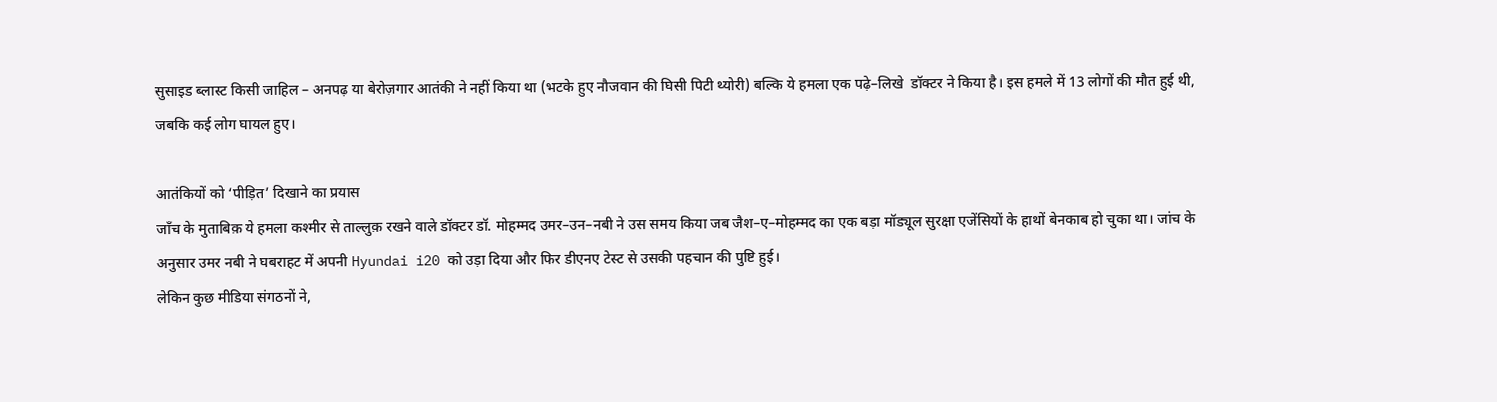सुसाइड ब्लास्ट किसी जाहिल – अनपढ़ या बेरोज़गार आतंकी ने नहीं किया था (भटके हुए नौजवान की घिसी पिटी थ्योरी) बल्कि ये हमला एक पढ़े–लिखे  डॉक्टर ने किया है। इस हमले में 13 लोगों की मौत हुई थी, जबकि कई लोग घायल हुए।

आतंकियों को ‘पीड़ित’ दिखाने का प्रयास
जाँच के मुताबिक़ ये हमला कश्मीर से ताल्लुक़ रखने वाले डॉक्टर डॉ. मोहम्मद उमर–उन–नबी ने उस समय किया जब जैश–ए–मोहम्मद का एक बड़ा मॉड्यूल सुरक्षा एजेंसियों के हाथों बेनकाब हो चुका था। जांच के अनुसार उमर नबी ने घबराहट में अपनी Hyundai i20 को उड़ा दिया और फिर डीएनए टेस्ट से उसकी पहचान की पुष्टि हुई।
लेकिन कुछ मीडिया संगठनों ने,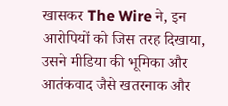खासकर The Wire ने, इन आरोपियों को जिस तरह दिखाया, उसने मीडिया की भूमिका और आतंकवाद जैसे खतरनाक और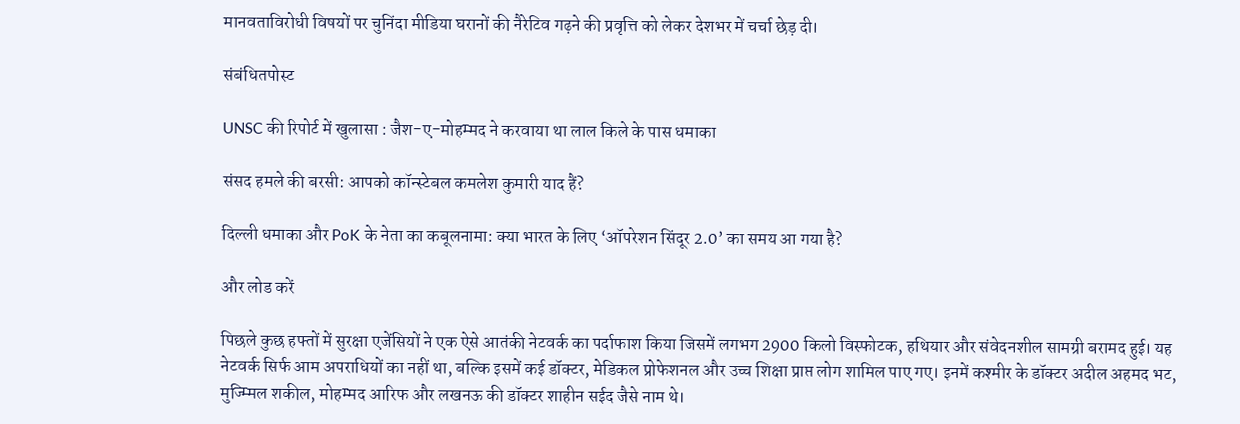मानवताविरोधी विषयों पर चुनिंदा मीडिया घरानों की नैरेटिव गढ़ने की प्रवृत्ति को लेकर देशभर में चर्चा छेड़ दी।

संबंधितपोस्ट

UNSC की रिपोर्ट में खुलासा : जैश-ए-मोहम्मद ने करवाया था लाल किले के पास धमाका

संसद हमले की बरसी: आपको कॉन्स्टेबल कमलेश कुमारी याद हैं?

दिल्ली धमाका और PoK के नेता का कबूलनामा: क्या भारत के लिए ‘ऑपरेशन सिंदूर 2.0’ का समय आ गया है?

और लोड करें

पिछले कुछ हफ्तों में सुरक्षा एजेंसियों ने एक ऐसे आतंकी नेटवर्क का पर्दाफाश किया जिसमें लगभग 2900 किलो विस्फोटक, हथियार और संवेदनशील सामग्री बरामद हुई। यह नेटवर्क सिर्फ आम अपराधियों का नहीं था, बल्कि इसमें कई डॉक्टर, मेडिकल प्रोफेशनल और उच्च शिक्षा प्राप्त लोग शामिल पाए गए। इनमें कश्मीर के डॉक्टर अदील अहमद भट, मुज्म्मिल शकील, मोहम्मद आरिफ और लखनऊ की डॉक्टर शाहीन सईद जैसे नाम थे।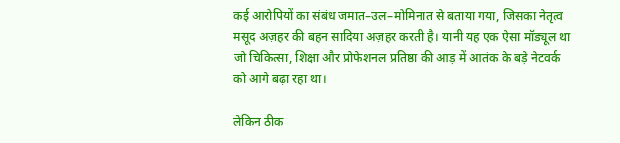कई आरोपियों का संबंध जमात–उल–मोमिनात से बताया गया, जिसका नेतृत्व मसूद अज़हर की बहन सादिया अज़हर करती है। यानी यह एक ऐसा मॉड्यूल था जो चिकित्सा, शिक्षा और प्रोफेशनल प्रतिष्ठा की आड़ में आतंक के बड़े नेटवर्क को आगे बढ़ा रहा था।

लेकिन ठीक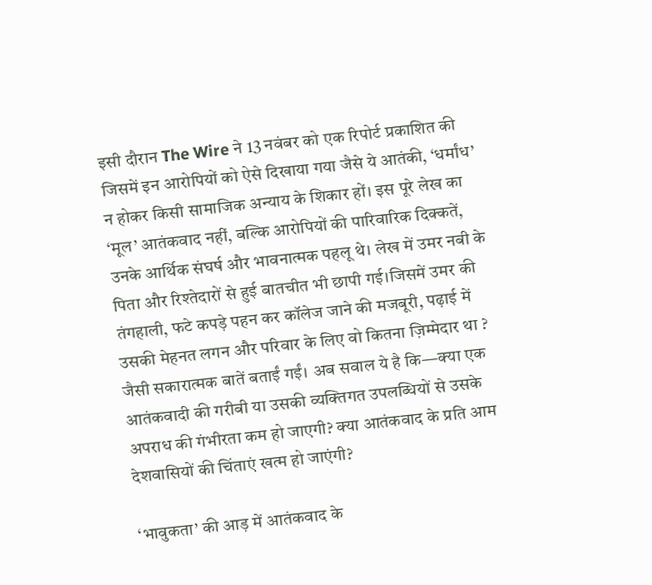इसी दौरान The Wire ने 13 नवंबर को एक रिपोर्ट प्रकाशित की जिसमें इन आरोपियों को ऐसे दिखाया गया जैसे ये आतंकी, ‘धर्मांध’ न होकर किसी सामाजिक अन्याय के शिकार हों। इस पूरे लेख का ‘मूल’ आतंकवाद नहीं, बल्कि आरोपियों की पारिवारिक दिक्कतें, उनके आर्थिक संघर्ष और भावनात्मक पहलू थे। लेख में उमर नबी के पिता और रिश्तेदारों से हुई बातचीत भी छापी गई।जिसमें उमर की तंगहाली, फटे कपड़े पहन कर कॉलेज जाने की मजबूरी, पढ़ाई में उसकी मेहनत लगन और परिवार के लिए वो कितना ज़िम्मेदार था ? जैसी सकारात्मक बातें बताईं गईं। अब सवाल ये है कि—क्या एक आतंकवादी की गरीबी या उसकी व्यक्तिगत उपलब्धियों से उसके अपराध की गंभीरता कम हो जाएगी? क्या आतंकवाद के प्रति आम देशवासियों की चिंताएं खत्म हो जाएंगी?

‘भावुकता’ की आड़ में आतंकवाद के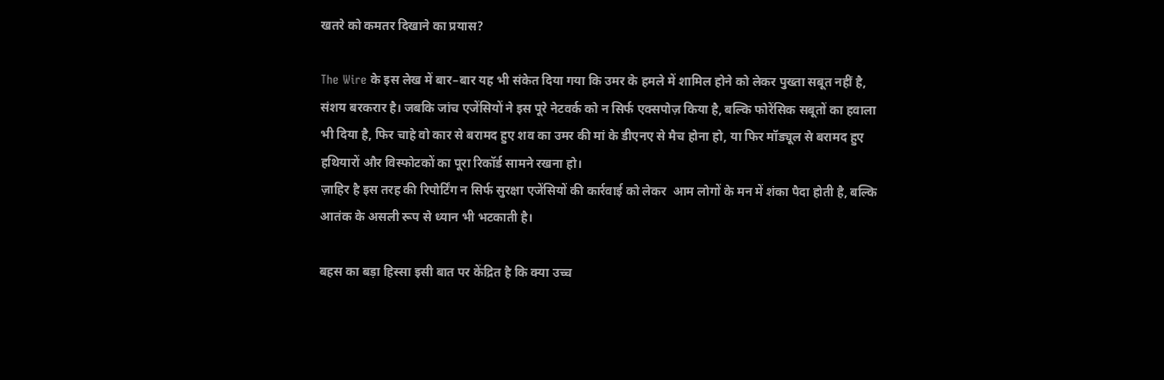खतरे को कमतर दिखाने का प्रयास?

The Wire के इस लेख में बार–बार यह भी संकेत दिया गया कि उमर के हमले में शामिल होने को लेकर पुख्ता सबूत नहीं है, संशय बरकरार है। जबकि जांच एजेंसियों ने इस पूरे नेटवर्क को न सिर्फ एक्सपोज़ किया है, बल्कि फोरेंसिक सबूतों का हवाला भी दिया है, फिर चाहे वो कार से बरामद हुए शव का उमर की मां के डीएनए से मैच होना हो, या फिर मॉड्यूल से बरामद हुए हथियारों और विस्फोटकों का पूरा रिकॉर्ड सामने रखना हो।
ज़ाहिर है इस तरह की रिपोर्टिंग न सिर्फ सुरक्षा एजेंसियों की कार्रवाई को लेकर  आम लोगों के मन में शंका पैदा होती है, बल्कि आतंक के असली रूप से ध्यान भी भटकाती है।

बहस का बड़ा हिस्सा इसी बात पर केंद्रित है कि क्या उच्च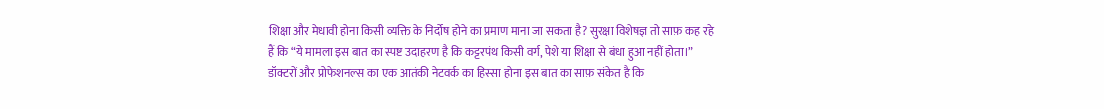शिक्षा और मेधावी होना किसी व्यक्ति के निर्दोष होने का प्रमाण माना जा सकता है? सुरक्षा विशेषज्ञ तो साफ़ कह रहे हैं कि “ये मामला इस बात का स्पष्ट उदाहरण है कि कट्टरपंथ किसी वर्ग, पेशे या शिक्षा से बंधा हुआ नहीं होता।”  डॉक्टरों और प्रोफेशनल्स का एक आतंकी नेटवर्क का हिस्सा होना इस बात का साफ़ संकेत है कि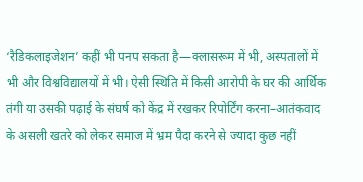‘रैडिकलाइजेशन’ कहीं भी पनप सकता है—क्लासरूम में भी, अस्पतालों में भी और विश्वविद्यालयों में भी। ऐसी स्थिति में किसी आरोपी के घर की आर्थिक तंगी या उसकी पढ़ाई के संघर्ष को केंद्र में रखकर रिपोर्टिंग करना–आतंकवाद के असली खतरे को लेकर समाज में भ्रम पैदा करने से ज्यादा कुछ नहीं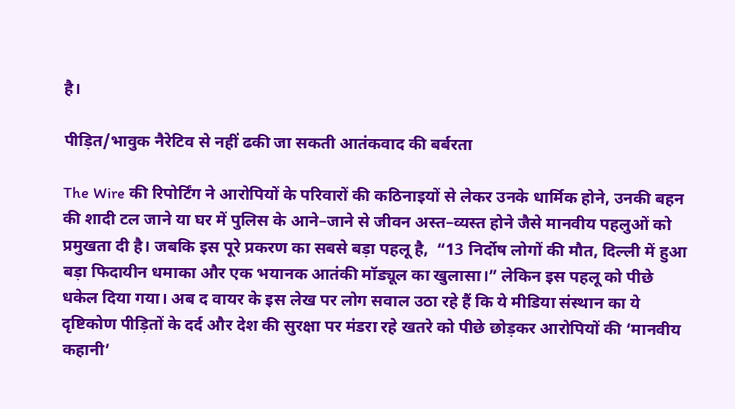है।

पीड़ित/भावुक नैरेटिव से नहीं ढकी जा सकती आतंकवाद की बर्बरता

The Wire की रिपोर्टिंग ने आरोपियों के परिवारों की कठिनाइयों से लेकर उनके धार्मिक होने, उनकी बहन की शादी टल जाने या घर में पुलिस के आने–जाने से जीवन अस्त–व्यस्त होने जैसे मानवीय पहलुओं को प्रमुखता दी है। जबकि इस पूरे प्रकरण का सबसे बड़ा पहलू है,  “13 निर्दोष लोगों की मौत, दिल्ली में हुआ बड़ा फिदायीन धमाका और एक भयानक आतंकी मॉड्यूल का खुलासा।” लेकिन इस पहलू को पीछे धकेल दिया गया। अब द वायर के इस लेख पर लोग सवाल उठा रहे हैं कि ये मीडिया संस्थान का ये दृष्टिकोण पीड़ितों के दर्द और देश की सुरक्षा पर मंडरा रहे खतरे को पीछे छोड़कर आरोपियों की ‘मानवीय कहानी’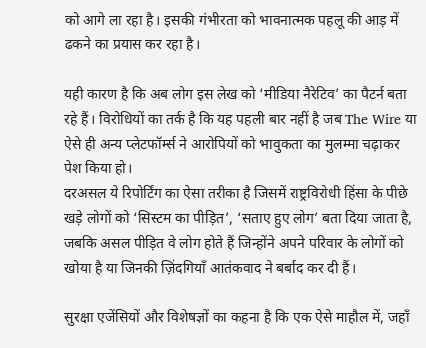को आगे ला रहा है। इसकी गंभीरता को भावनात्मक पहलू की आड़ में ढकने का प्रयास कर रहा है।

यही कारण है कि अब लोग इस लेख को ‘मीडिया नैरेटिव’ का पैटर्न बता रहे हैं। विरोधियों का तर्क है कि यह पहली बार नहीं है जब The Wire या ऐसे ही अन्य प्लेटफॉर्म्स ने आरोपियों को भावुकता का मुलम्मा चढ़ाकर पेश किया हो।
दरअसल ये रिपोर्टिंग का ऐसा तरीका है जिसमें राष्ट्रविरोधी हिंसा के पीछे खड़े लोगों को ‘सिस्टम का पीड़ित’, ‘सताए हुए लोग’ बता दिया जाता है, जबकि असल पीड़ित वे लोग होते हैं जिन्होंने अपने परिवार के लोगों को खोया है या जिनकी ज़िंदगियाँ आतंकवाद ने बर्बाद कर दी हैं।

सुरक्षा एजेंसियों और विशेषज्ञों का कहना है कि एक ऐसे माहौल में, जहाँ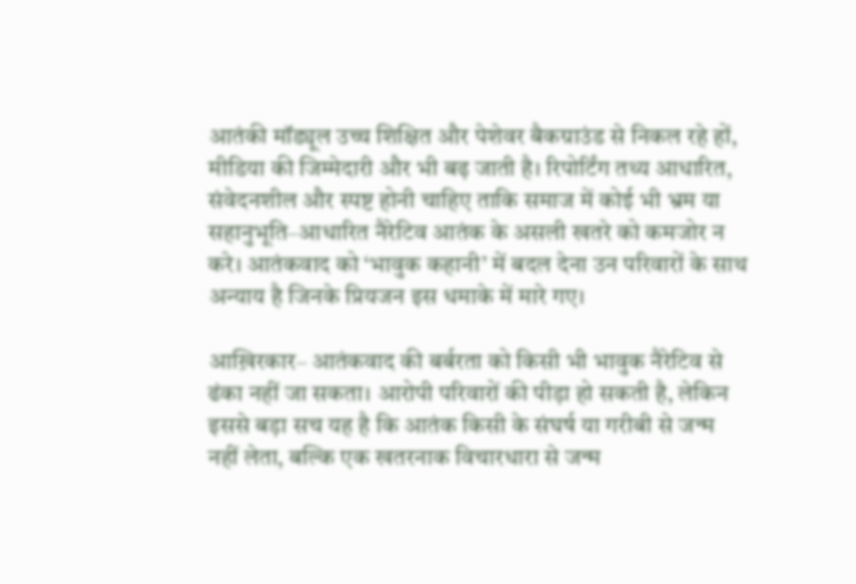आतंकी मॉड्यूल उच्च शिक्षित और पेशेवर बैकग्राउंड से निकल रहे हों, मीडिया की जिम्मेदारी और भी बढ़ जाती है। रिपोर्टिंग तथ्य आधारित, संवेदनशील और स्पष्ट होनी चाहिए ताकि समाज में कोई भी भ्रम या सहानुभूति–आधारित नैरेटिव आतंक के असली खतरे को कमजोर न करे। आतंकवाद को ‘भावुक कहानी’ में बदल देना उन परिवारों के साथ अन्याय है जिनके प्रियजन इस धमाके में मारे गए।

आख़िरकार– आतंकवाद की बर्बरता को किसी भी भावुक नैरेटिव से ढंका नहीं जा सकता। आरोपी परिवारों की पीड़ा हो सकती है, लेकिन इससे बड़ा सच यह है कि आतंक किसी के संघर्ष या गरीबी से जन्म नहीं लेता, बल्कि एक खतरनाक विचारधारा से जन्म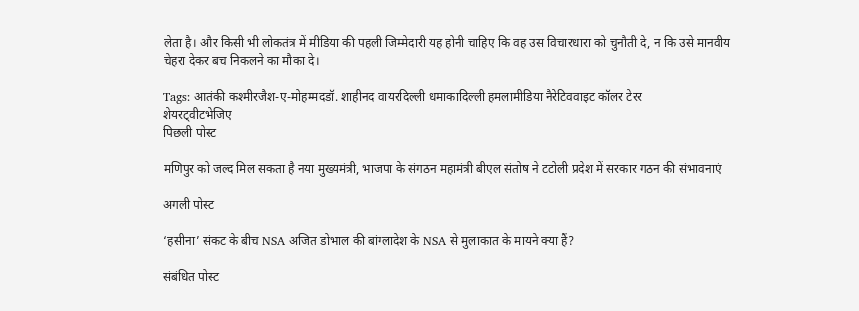लेता है। और किसी भी लोकतंत्र में मीडिया की पहली जिम्मेदारी यह होनी चाहिए कि वह उस विचारधारा को चुनौती दे, न कि उसे मानवीय चेहरा देकर बच निकलने का मौका दे।

Tags: आतंकी कश्मीरजैश-ए-मोहम्मदडॉ. शाहीनद वायरदिल्ली धमाकादिल्ली हमलामीडिया नैरेटिववाइट कॉलर टेरर
शेयरट्वीटभेजिए
पिछली पोस्ट

मणिपुर को जल्द मिल सकता है नया मुख्यमंत्री, भाजपा के संगठन महामंत्री बीएल संतोष ने टटोली प्रदेश में सरकार गठन की संभावनाएं

अगली पोस्ट

‘हसीना’ संकट के बीच NSA अजित डोभाल की बांग्लादेश के NSA से मुलाकात के मायने क्या हैं?

संबंधित पोस्ट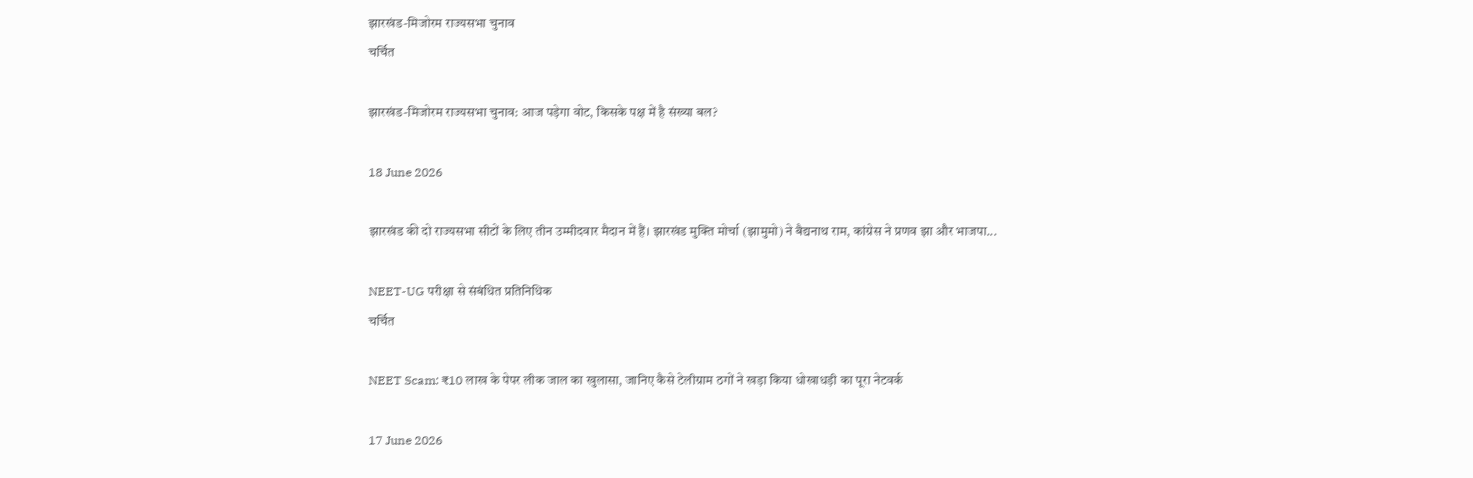झारखंड-मिजोरम राज्यसभा चुनाव
चर्चित

झारखंड-मिजोरम राज्यसभा चुनाव: आज पड़ेगा वोट, किसके पक्ष में है संख्या बल?

18 June 2026

झारखंड की दो राज्यसभा सीटों के लिए तीन उम्मीदवार मैदान में हैं। झारखंड मुक्ति मोर्चा (झामुमो) ने बैद्यनाथ राम, कांग्रेस ने प्रणव झा और भाजपा...

NEET-UG परीक्षा से संबंधित प्रतिनिधिक
चर्चित

NEET Scam: ₹10 लाख के पेपर लीक जाल का खुलासा, जानिए कैसे टेलीग्राम ठगों ने खड़ा किया धोखाधड़ी का पूरा नेटवर्क

17 June 2026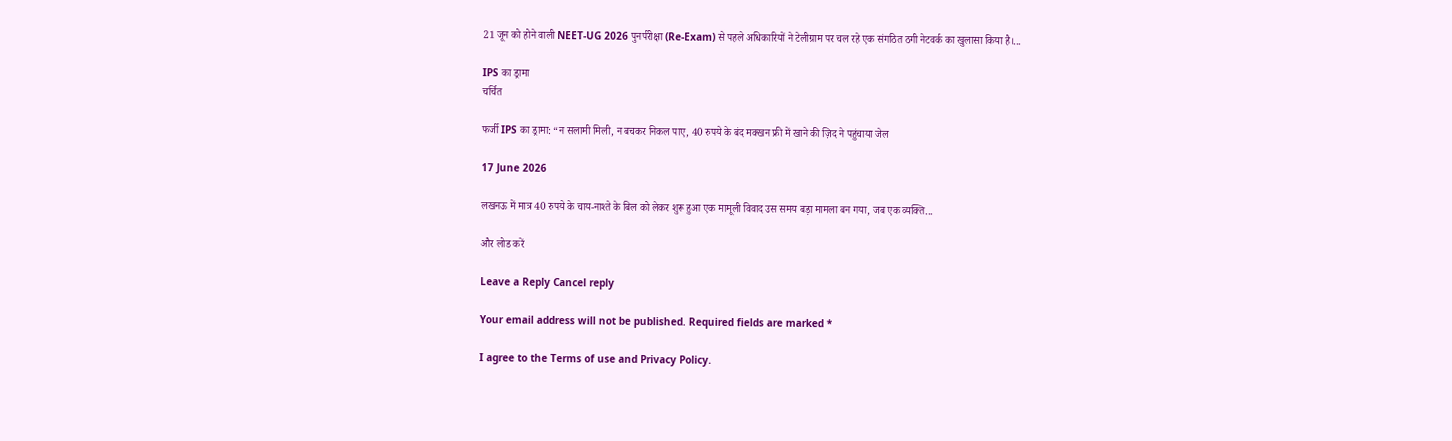21 जून को होने वाली NEET-UG 2026 पुनर्परीक्षा (Re-Exam) से पहले अधिकारियों ने टेलीग्राम पर चल रहे एक संगठित ठगी नेटवर्क का खुलासा किया है।...

IPS का ड्रामा
चर्चित

फर्जी IPS का ड्रामा: “न सलामी मिली, न बचकर निकल पाए, 40 रुपये के बंद मक्खन फ्री में खाने की ज़िद ने पहुंचाया जेल

17 June 2026

लखनऊ में मात्र 40 रुपये के चाय-नाश्ते के बिल को लेकर शुरू हुआ एक मामूली विवाद उस समय बड़ा मामला बन गया, जब एक व्यक्ति...

और लोड करें

Leave a Reply Cancel reply

Your email address will not be published. Required fields are marked *

I agree to the Terms of use and Privacy Policy.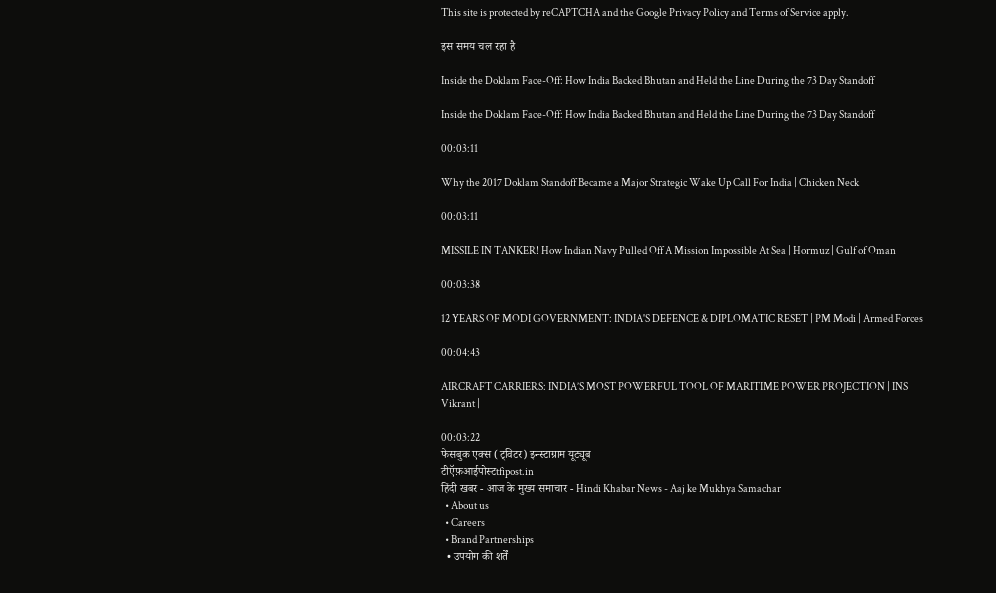This site is protected by reCAPTCHA and the Google Privacy Policy and Terms of Service apply.

इस समय चल रहा है

Inside the Doklam Face-Off: How India Backed Bhutan and Held the Line During the 73 Day Standoff

Inside the Doklam Face-Off: How India Backed Bhutan and Held the Line During the 73 Day Standoff

00:03:11

Why the 2017 Doklam Standoff Became a Major Strategic Wake Up Call For India | Chicken Neck

00:03:11

MISSILE IN TANKER! How Indian Navy Pulled Off A Mission Impossible At Sea | Hormuz | Gulf of Oman

00:03:38

12 YEARS OF MODI GOVERNMENT: INDIA'S DEFENCE & DIPLOMATIC RESET | PM Modi | Armed Forces

00:04:43

AIRCRAFT CARRIERS: INDIA’S MOST POWERFUL TOOL OF MARITIME POWER PROJECTION | INS Vikrant |

00:03:22
फेसबुक एक्स (ट्विटर) इन्स्टाग्राम यूट्यूब
टीऍफ़आईपोस्टtfipost.in
हिंदी खबर - आज के मुख्य समाचार - Hindi Khabar News - Aaj ke Mukhya Samachar
  • About us
  • Careers
  • Brand Partnerships
  • उपयोग की शर्तें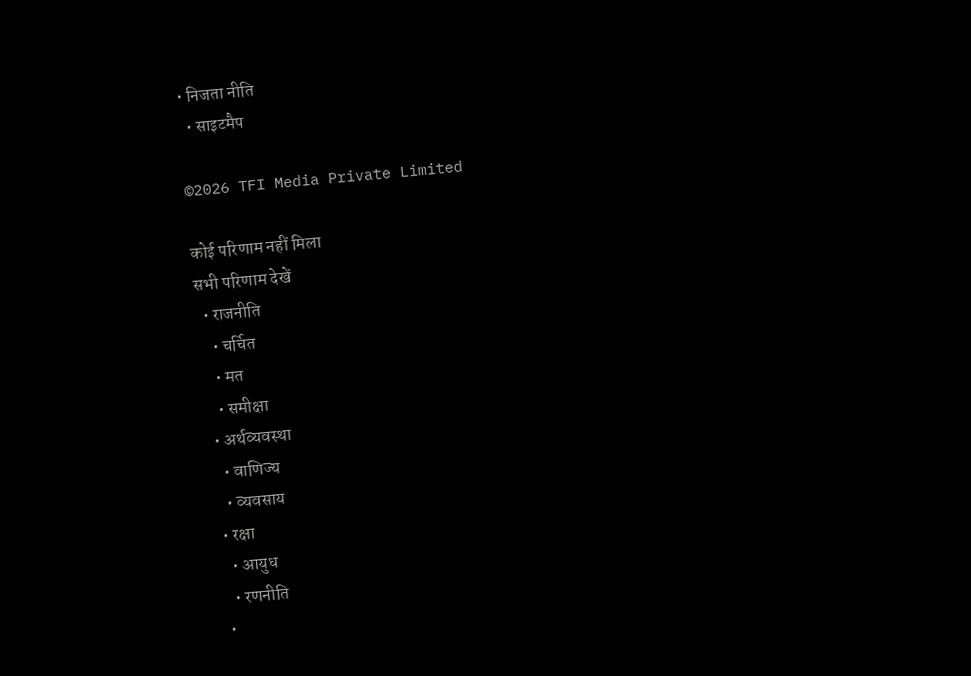• निजता नीति
  • साइटमैप

©2026 TFI Media Private Limited

कोई परिणाम नहीं मिला
सभी परिणाम देखें
  • राजनीति
    • चर्चित
    • मत
    • समीक्षा
  • अर्थव्यवस्था
    • वाणिज्य
    • व्यवसाय
  • रक्षा
    • आयुध
    • रणनीति
  •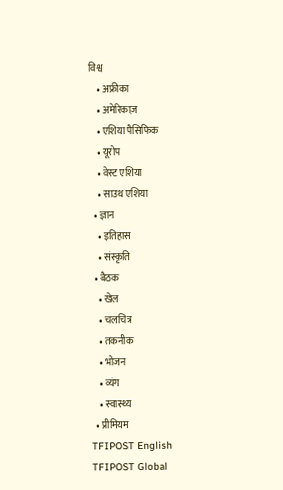विश्व
    • अफ्रीका
    • अमेरिकाज़
    • एशिया पैसिफिक
    • यूरोप
    • वेस्ट एशिया
    • साउथ एशिया
  • ज्ञान
    • इतिहास
    • संस्कृति
  • बैठक
    • खेल
    • चलचित्र
    • तकनीक
    • भोजन
    • व्यंग
    • स्वास्थ्य
  • प्रीमियम
TFIPOST English
TFIPOST Global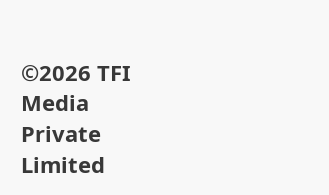©2026 TFI Media Private Limited